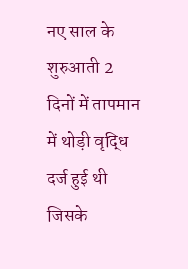नए साल के शुरुआती 2 दिनों में तापमान में थोड़ी वृद्धि दर्ज हुई थी जिसके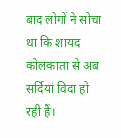बाद लोगों ने सोचा था कि शायद कोलकाता से अब सर्दियां विदा हो रही हैं।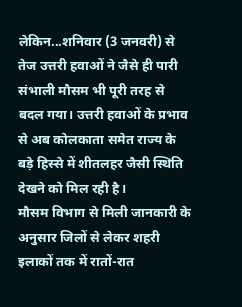लेकिन...शनिवार (3 जनवरी) से तेज उत्तरी हवाओं ने जैसे ही पारी संभाली मौसम भी पूरी तरह से बदल गया। उत्तरी हवाओं के प्रभाव से अब कोलकाता समेत राज्य के बड़े हिस्से में शीतलहर जैसी स्थिति देखने को मिल रही है।
मौसम विभाग से मिली जानकारी के अनुसार जिलों से लेकर शहरी इलाकों तक में रातों-रात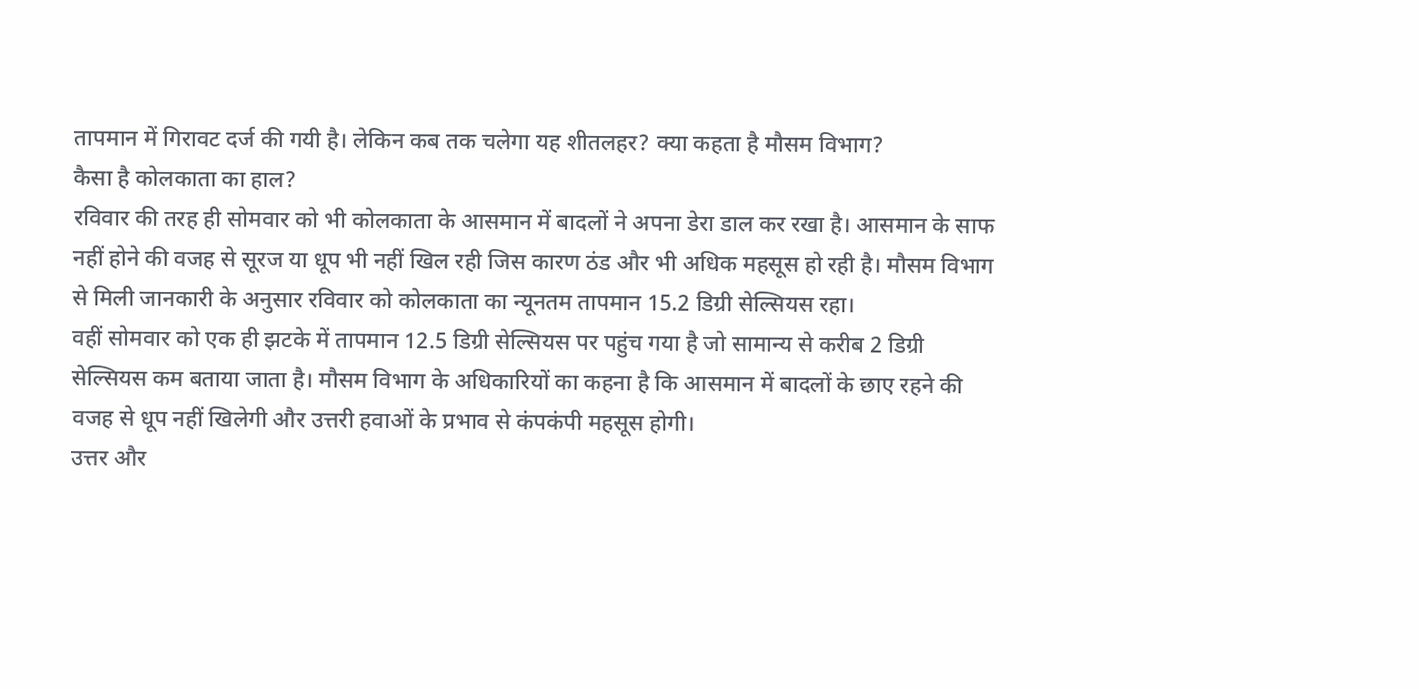तापमान में गिरावट दर्ज की गयी है। लेकिन कब तक चलेगा यह शीतलहर? क्या कहता है मौसम विभाग?
कैसा है कोलकाता का हाल?
रविवार की तरह ही सोमवार को भी कोलकाता के आसमान में बादलों ने अपना डेरा डाल कर रखा है। आसमान के साफ नहीं होने की वजह से सूरज या धूप भी नहीं खिल रही जिस कारण ठंड और भी अधिक महसूस हो रही है। मौसम विभाग से मिली जानकारी के अनुसार रविवार को कोलकाता का न्यूनतम तापमान 15.2 डिग्री सेल्सियस रहा।
वहीं सोमवार को एक ही झटके में तापमान 12.5 डिग्री सेल्सियस पर पहुंच गया है जो सामान्य से करीब 2 डिग्री सेल्सियस कम बताया जाता है। मौसम विभाग के अधिकारियों का कहना है कि आसमान में बादलों के छाए रहने की वजह से धूप नहीं खिलेगी और उत्तरी हवाओं के प्रभाव से कंपकंपी महसूस होगी।
उत्तर और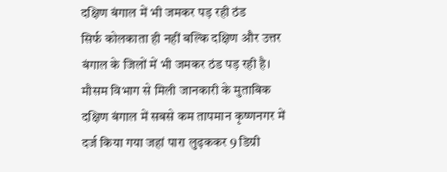दक्षिण बंगाल में भी जमकर पड़ रही ठंड
सिर्फ कोलकाता ही नहीं बल्कि दक्षिण और उत्तर बंगाल के जिलों में भी जमकर ठंड पड़ रही है। मौसम विभाग से मिली जानकारी के मुताबिक दक्षिण बंगाल में सबसे कम तापमान कृष्णनगर में दर्ज किया गया जहां पारा लुढ़ककर 9 डिग्री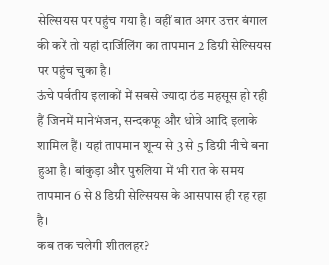सेल्सियस पर पहुंच गया है। वहीं बात अगर उत्तर बंगाल की करें तो यहां दार्जिलिंग का तापमान 2 डिग्री सेल्सियस पर पहुंच चुका है।
ऊंचे पर्वतीय इलाकों में सबसे ज्यादा ठंड महसूस हो रही हैं जिनमें मानेभंजन, सन्दकफू और धोत्रे आदि इलाके शामिल हैं। यहां तापमान शून्य से 3 से 5 डिग्री नीचे बना हुआ है। बांकुड़ा और पुरुलिया में भी रात के समय तापमान 6 से 8 डिग्री सेल्सियस के आसपास ही रह रहा है।
कब तक चलेगी शीतलहर?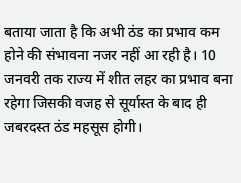बताया जाता है कि अभी ठंड का प्रभाव कम होने की संभावना नजर नहीं आ रही है। 10 जनवरी तक राज्य में शीत लहर का प्रभाव बना रहेगा जिसकी वजह से सूर्यास्त के बाद ही जबरदस्त ठंड महसूस होगी।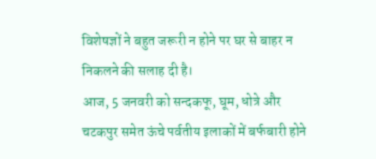विशेषज्ञों ने बहुत जरूरी न होने पर घर से बाहर न निकलने की सलाह दी है।
आज, 5 जनवरी को सन्दकफू, घूम, धोत्रे और चटकपुर समेत ऊंचे पर्वतीय इलाकों में बर्फबारी होने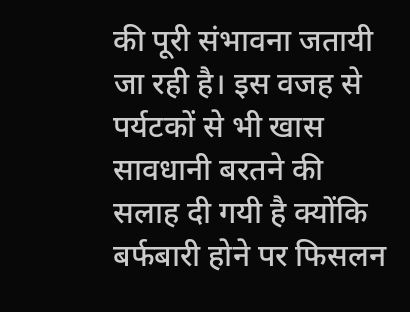की पूरी संभावना जतायी जा रही है। इस वजह से पर्यटकों से भी खास सावधानी बरतने की सलाह दी गयी है क्योंकि बर्फबारी होने पर फिसलन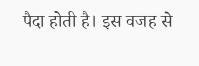पैदा होती है। इस वजह से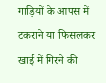गाड़ियों के आपस में टकराने या फिसलकर खाई में गिरने की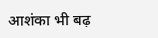आशंका भी बढ़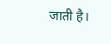जाती है।